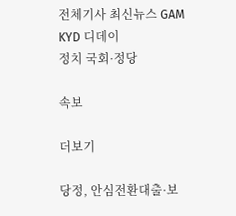전체기사 최신뉴스 GAM
KYD 디데이
정치 국회·정당

속보

더보기

당정, 안심전환대출·보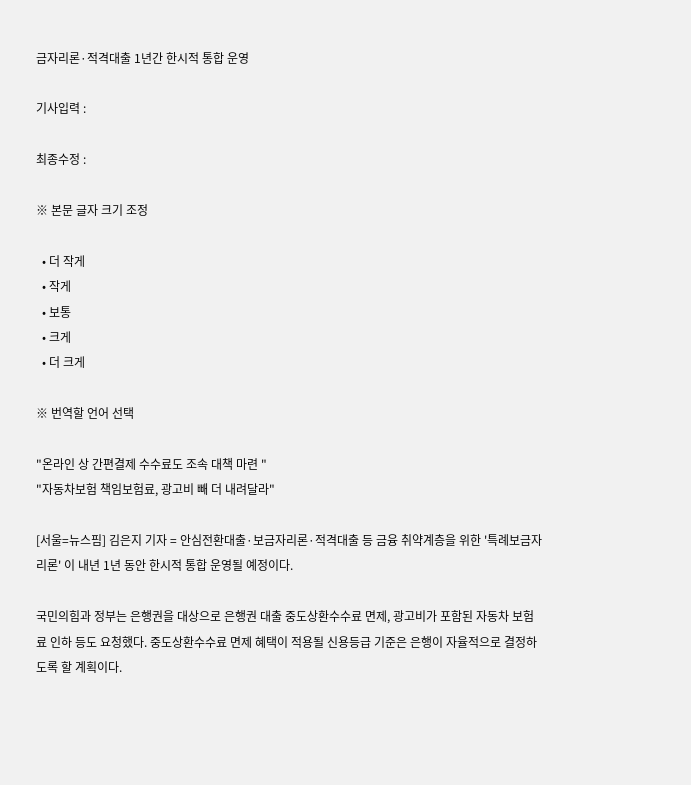금자리론·적격대출 1년간 한시적 통합 운영

기사입력 :

최종수정 :

※ 본문 글자 크기 조정

  • 더 작게
  • 작게
  • 보통
  • 크게
  • 더 크게

※ 번역할 언어 선택

"온라인 상 간편결제 수수료도 조속 대책 마련 "
"자동차보험 책임보험료, 광고비 빼 더 내려달라"

[서울=뉴스핌] 김은지 기자 = 안심전환대출·보금자리론·적격대출 등 금융 취약계층을 위한 '특례보금자리론' 이 내년 1년 동안 한시적 통합 운영될 예정이다.

국민의힘과 정부는 은행권을 대상으로 은행권 대출 중도상환수수료 면제, 광고비가 포함된 자동차 보험료 인하 등도 요청했다. 중도상환수수료 면제 혜택이 적용될 신용등급 기준은 은행이 자율적으로 결정하도록 할 계획이다.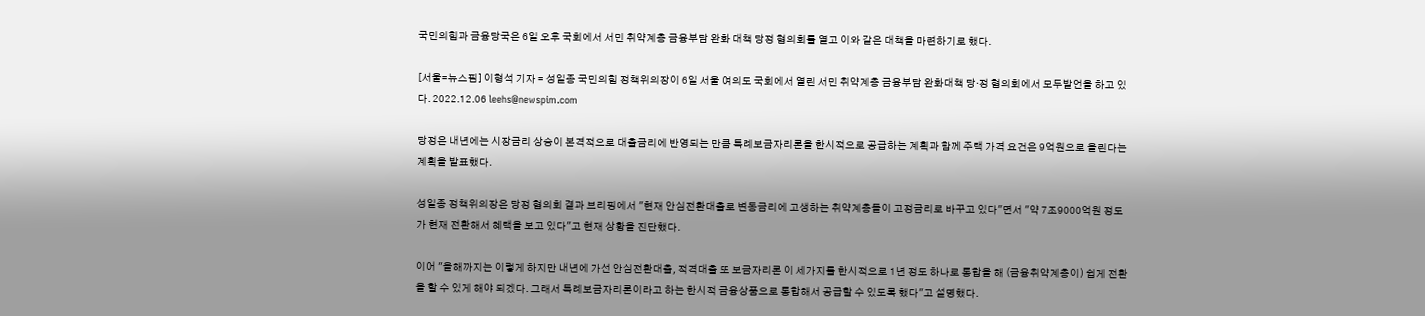국민의힘과 금융당국은 6일 오후 국회에서 서민 취약계층 금융부담 완화 대책 당정 협의회를 열고 이와 같은 대책을 마련하기로 했다.

[서울=뉴스핌] 이형석 기자 = 성일종 국민의힘 정책위의장이 6일 서울 여의도 국회에서 열린 서민 취약계층 금융부담 완화대책 당·정 협의회에서 모두발언을 하고 있다. 2022.12.06 leehs@newspim.com

당정은 내년에는 시장금리 상승이 본격적으로 대출금리에 반영되는 만큼 특례보금자리론을 한시적으로 공급하는 계획과 함께 주택 가격 요건은 9억원으로 올린다는 계획을 발표했다.

성일종 정책위의장은 당정 협의회 결과 브리핑에서 "현재 안심전환대출로 변동금리에 고생하는 취약계층들이 고정금리로 바꾸고 있다"면서 "약 7조9000억원 정도가 현재 전환해서 혜택을 보고 있다"고 현재 상황을 진단했다.

이어 "올해까지는 이렇게 하지만 내년에 가선 안심전환대출, 적격대출 또 보금자리론 이 세가지를 한시적으로 1년 정도 하나로 통합을 해 (금융취약계층이) 쉽게 전환을 할 수 있게 해야 되겠다. 그래서 특례보금자리론이라고 하는 한시적 금융상품으로 통합해서 공급할 수 있도록 했다"고 설명했다.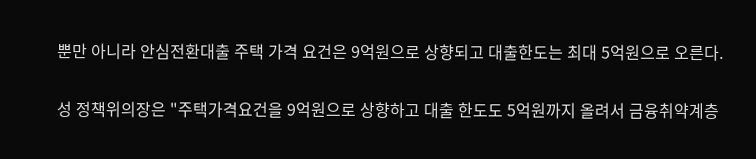뿐만 아니라 안심전환대출 주택 가격 요건은 9억원으로 상향되고 대출한도는 최대 5억원으로 오른다.

성 정책위의장은 "주택가격요건을 9억원으로 상향하고 대출 한도도 5억원까지 올려서 금융취약계층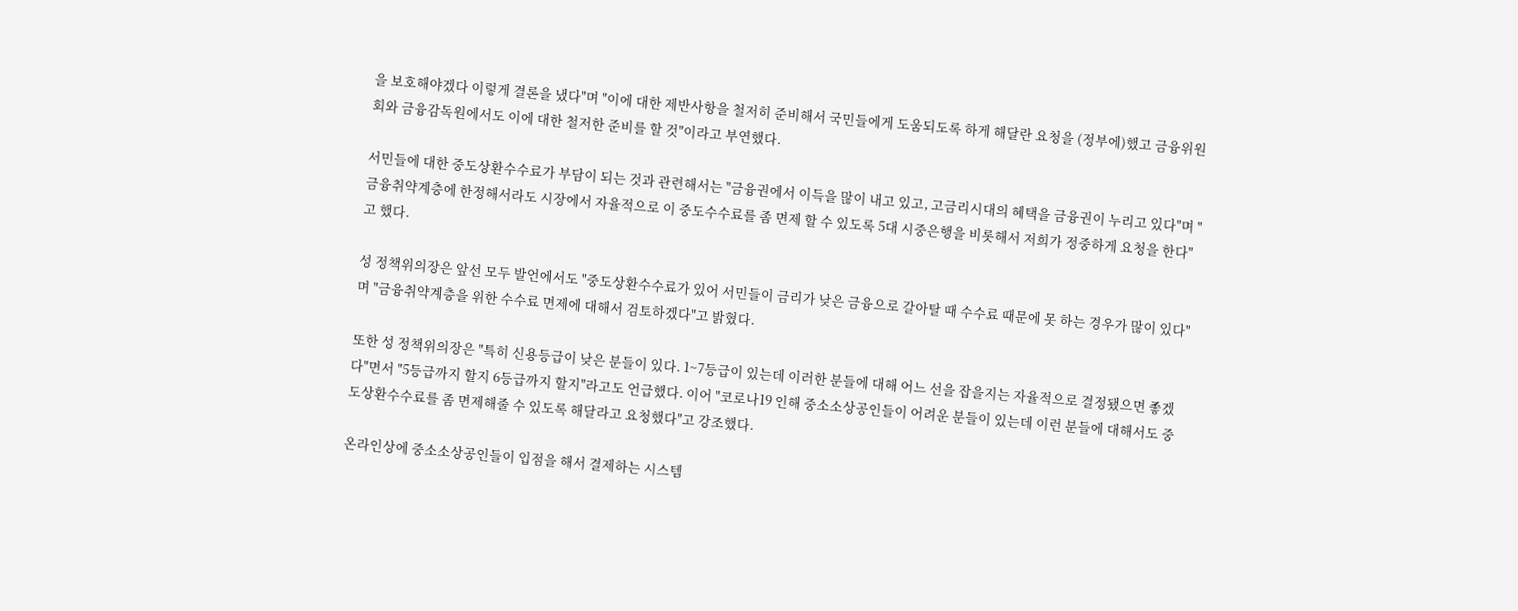을 보호해야겠다 이렇게 결론을 냈다"며 "이에 대한 제반사항을 철저히 준비해서 국민들에게 도움되도록 하게 해달란 요청을 (정부에)했고 금융위원회와 금융감독원에서도 이에 대한 철저한 준비를 할 것"이라고 부연했다.

서민들에 대한 중도상환수수료가 부담이 되는 것과 관련해서는 "금융권에서 이득을 많이 내고 있고, 고금리시대의 혜택을 금융권이 누리고 있다"며 "금융취약계층에 한정해서라도 시장에서 자율적으로 이 중도수수료를 좀 면제 할 수 있도록 5대 시중은행을 비롯해서 저희가 정중하게 요청을 한다"고 했다.

성 정책위의장은 앞선 모두 발언에서도 "중도상환수수료가 있어 서민들이 금리가 낮은 금융으로 갈아탈 때 수수료 때문에 못 하는 경우가 많이 있다"며 "금융취약계층을 위한 수수료 면제에 대해서 검토하겠다"고 밝혔다.

또한 성 정책위의장은 "특히 신용등급이 낮은 분들이 있다. 1~7등급이 있는데 이러한 분들에 대해 어느 선을 잡을지는 자율적으로 결정됐으면 좋겠다"면서 "5등급까지 할지 6등급까지 할지"라고도 언급했다. 이어 "코로나19 인해 중소소상공인들이 어려운 분들이 있는데 이런 분들에 대해서도 중도상환수수료를 좀 면제해줄 수 있도록 해달라고 요청했다"고 강조했다.

온라인상에 중소소상공인들이 입점을 해서 결제하는 시스템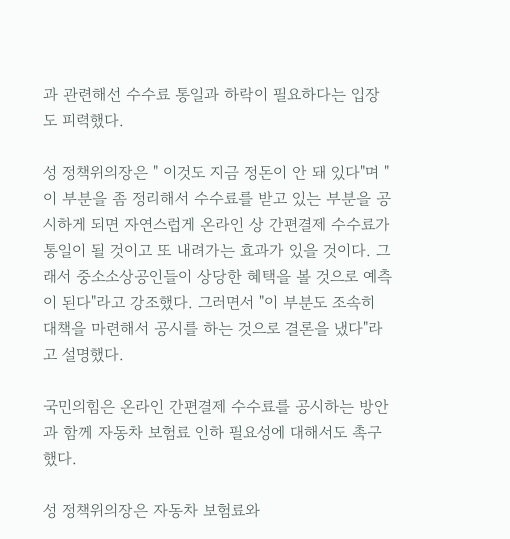과 관련해선 수수료 통일과 하락이 필요하다는 입장도 피력했다.

성 정책위의장은 " 이것도 지금 정돈이 안 돼 있다"며 "이 부분을 좀 정리해서 수수료를 받고 있는 부분을 공시하게 되면 자연스럽게 온라인 상 간편결제 수수료가 통일이 될 것이고 또 내려가는 효과가 있을 것이다. 그래서 중소소상공인들이 상당한 혜택을 볼 것으로 예측이 된다"라고 강조했다. 그러면서 "이 부분도 조속히 대책을 마련해서 공시를 하는 것으로 결론을 냈다"라고 설명했다.

국민의힘은 온라인 간편결제 수수료를 공시하는 방안과 함께 자동차 보험료 인하 필요성에 대해서도 촉구했다.

성 정책위의장은 자동차 보험료와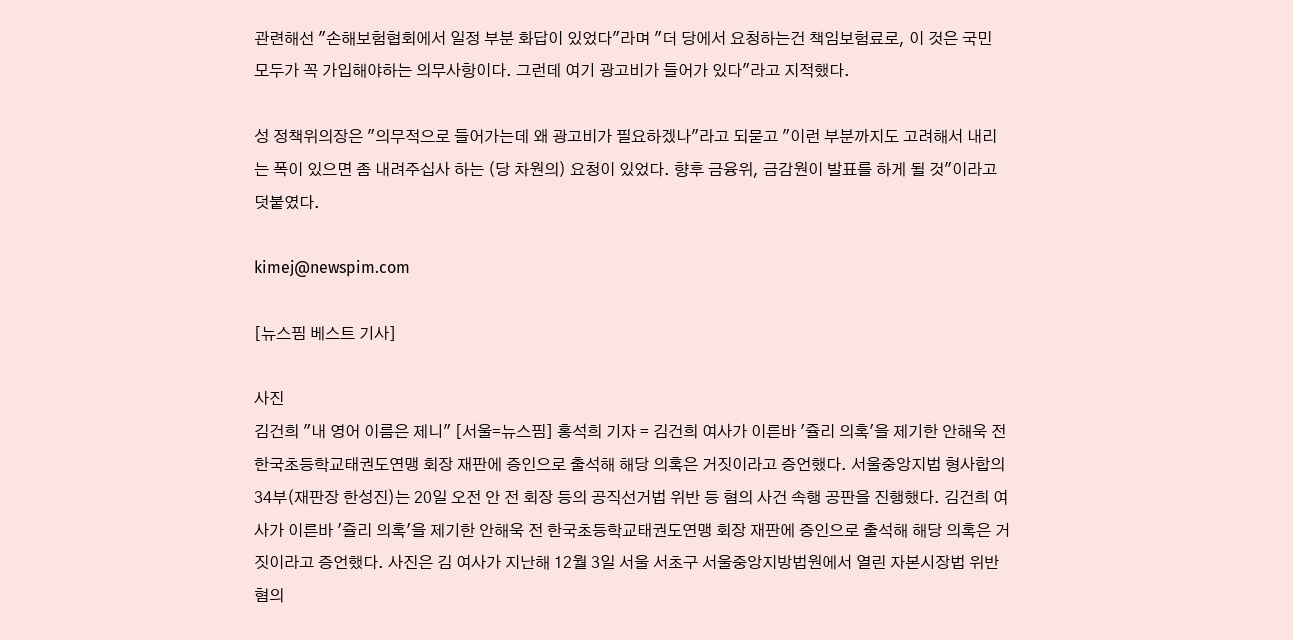관련해선 "손해보험협회에서 일정 부분 화답이 있었다"라며 "더 당에서 요청하는건 책임보험료로, 이 것은 국민 모두가 꼭 가입해야하는 의무사항이다. 그런데 여기 광고비가 들어가 있다"라고 지적했다.

성 정책위의장은 "의무적으로 들어가는데 왜 광고비가 필요하겠나"라고 되묻고 "이런 부분까지도 고려해서 내리는 폭이 있으면 좀 내려주십사 하는 (당 차원의) 요청이 있었다. 향후 금융위, 금감원이 발표를 하게 될 것"이라고 덧붙였다.

kimej@newspim.com

[뉴스핌 베스트 기사]

사진
김건희 "내 영어 이름은 제니" [서울=뉴스핌] 홍석희 기자 = 김건희 여사가 이른바 '쥴리 의혹'을 제기한 안해욱 전 한국초등학교태권도연맹 회장 재판에 증인으로 출석해 해당 의혹은 거짓이라고 증언했다. 서울중앙지법 형사합의34부(재판장 한성진)는 20일 오전 안 전 회장 등의 공직선거법 위반 등 혐의 사건 속행 공판을 진행했다. 김건희 여사가 이른바 '쥴리 의혹'을 제기한 안해욱 전 한국초등학교태권도연맹 회장 재판에 증인으로 출석해 해당 의혹은 거짓이라고 증언했다. 사진은 김 여사가 지난해 12월 3일 서울 서초구 서울중앙지방법원에서 열린 자본시장법 위반 혐의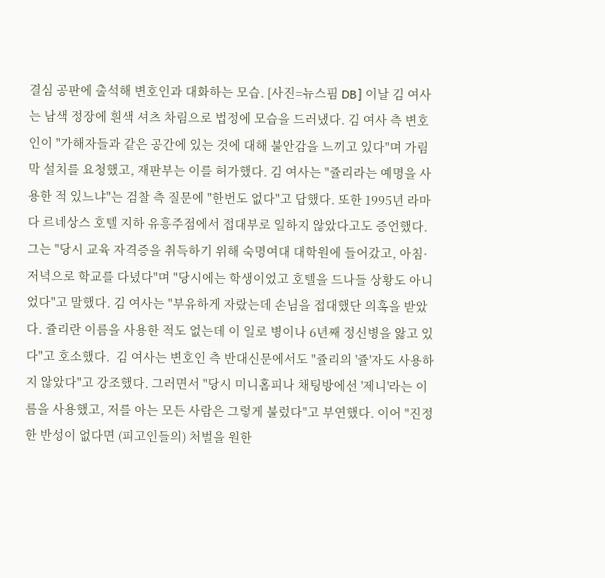결심 공판에 출석해 변호인과 대화하는 모습. [사진=뉴스핌 DB] 이날 김 여사는 남색 정장에 흰색 셔츠 차림으로 법정에 모습을 드러냈다. 김 여사 측 변호인이 "가해자들과 같은 공간에 있는 것에 대해 불안감을 느끼고 있다"며 가림막 설치를 요청했고, 재판부는 이를 허가했다. 김 여사는 "쥴리라는 예명을 사용한 적 있느냐"는 검찰 측 질문에 "한번도 없다"고 답했다. 또한 1995년 라마다 르네상스 호텔 지하 유흥주점에서 접대부로 일하지 않았다고도 증언했다. 그는 "당시 교육 자격증을 취득하기 위해 숙명여대 대학원에 들어갔고, 아침·저녁으로 학교를 다녔다"며 "당시에는 학생이었고 호텔을 드나들 상황도 아니었다"고 말했다. 김 여사는 "부유하게 자랐는데 손님을 접대했단 의혹을 받았다. 쥴리란 이름을 사용한 적도 없는데 이 일로 병이나 6년째 정신병을 앓고 있다"고 호소했다.  김 여사는 변호인 측 반대신문에서도 "쥴리의 '쥴'자도 사용하지 않았다"고 강조했다. 그러면서 "당시 미니홈피나 채팅방에선 '제니'라는 이름을 사용했고, 저를 아는 모든 사람은 그렇게 불렀다"고 부연했다. 이어 "진정한 반성이 없다면 (피고인들의) 처벌을 원한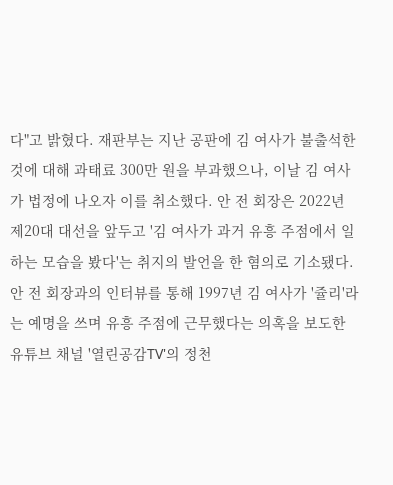다"고 밝혔다. 재판부는 지난 공판에 김 여사가 불출석한 것에 대해 과태료 300만 원을 부과했으나, 이날 김 여사가 법정에 나오자 이를 취소했다. 안 전 회장은 2022년 제20대 대선을 앞두고 '김 여사가 과거 유흥 주점에서 일하는 모습을 봤다'는 취지의 발언을 한 혐의로 기소됐다. 안 전 회장과의 인터뷰를 통해 1997년 김 여사가 '쥴리'라는 예명을 쓰며 유흥 주점에 근무했다는 의혹을 보도한 유튜브 채널 '열린공감TV'의 정천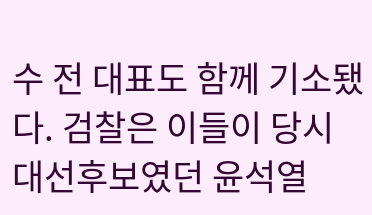수 전 대표도 함께 기소됐다. 검찰은 이들이 당시 대선후보였던 윤석열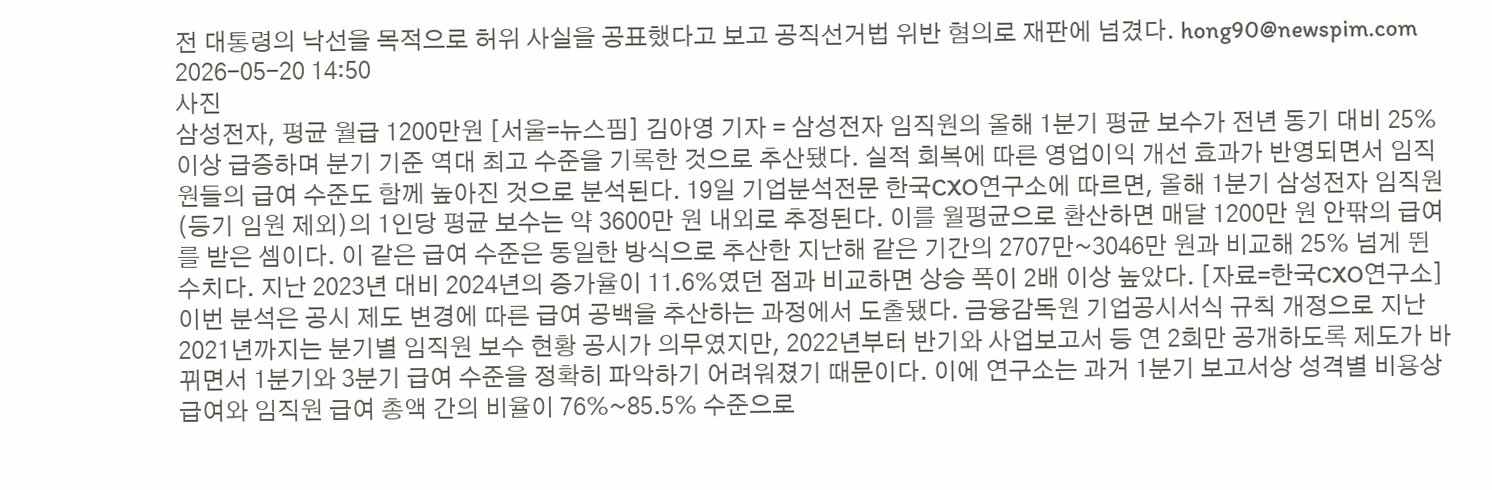전 대통령의 낙선을 목적으로 허위 사실을 공표했다고 보고 공직선거법 위반 혐의로 재판에 넘겼다. hong90@newspim.com 2026-05-20 14:50
사진
삼성전자, 평균 월급 1200만원 [서울=뉴스핌] 김아영 기자 = 삼성전자 임직원의 올해 1분기 평균 보수가 전년 동기 대비 25% 이상 급증하며 분기 기준 역대 최고 수준을 기록한 것으로 추산됐다. 실적 회복에 따른 영업이익 개선 효과가 반영되면서 임직원들의 급여 수준도 함께 높아진 것으로 분석된다. 19일 기업분석전문 한국CXO연구소에 따르면, 올해 1분기 삼성전자 임직원(등기 임원 제외)의 1인당 평균 보수는 약 3600만 원 내외로 추정된다. 이를 월평균으로 환산하면 매달 1200만 원 안팎의 급여를 받은 셈이다. 이 같은 급여 수준은 동일한 방식으로 추산한 지난해 같은 기간의 2707만~3046만 원과 비교해 25% 넘게 뛴 수치다. 지난 2023년 대비 2024년의 증가율이 11.6%였던 점과 비교하면 상승 폭이 2배 이상 높았다. [자료=한국CXO연구소] 이번 분석은 공시 제도 변경에 따른 급여 공백을 추산하는 과정에서 도출됐다. 금융감독원 기업공시서식 규칙 개정으로 지난 2021년까지는 분기별 임직원 보수 현황 공시가 의무였지만, 2022년부터 반기와 사업보고서 등 연 2회만 공개하도록 제도가 바뀌면서 1분기와 3분기 급여 수준을 정확히 파악하기 어려워졌기 때문이다. 이에 연구소는 과거 1분기 보고서상 성격별 비용상 급여와 임직원 급여 총액 간의 비율이 76%~85.5% 수준으로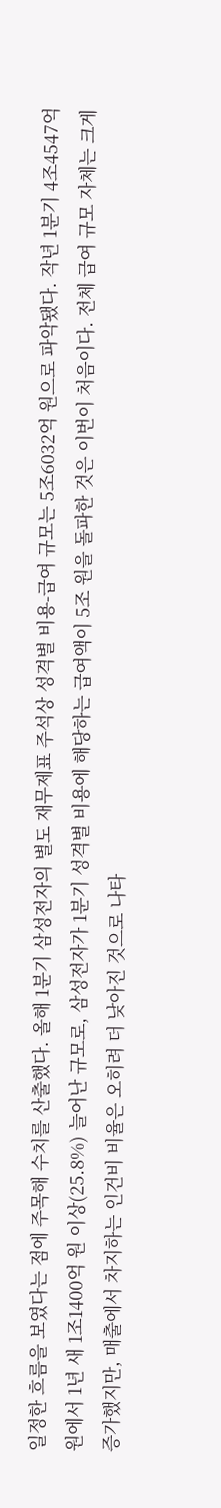일정한 흐름을 보였다는 점에 주목해 수치를 산출했다. 올해 1분기 삼성전자의 별도 재무제표 주석상 성격별 비용-급여 규모는 5조6032억 원으로 파악됐다. 작년 1분기 4조4547억 원에서 1년 새 1조1400억 원 이상(25.8%) 늘어난 규모로, 삼성전자가 1분기 성격별 비용에 해당하는 급여액이 5조 원을 돌파한 것은 이번이 처음이다. 전체 급여 규모 자체는 크게 증가했지만, 매출에서 차지하는 인건비 비율은 오히려 더 낮아진 것으로 나타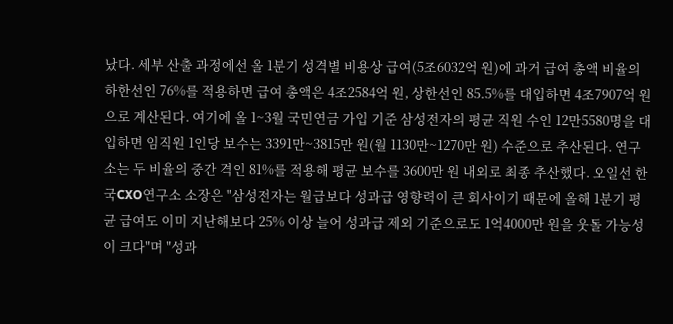났다. 세부 산출 과정에선 올 1분기 성격별 비용상 급여(5조6032억 원)에 과거 급여 총액 비율의 하한선인 76%를 적용하면 급여 총액은 4조2584억 원, 상한선인 85.5%를 대입하면 4조7907억 원으로 계산된다. 여기에 올 1~3월 국민연금 가입 기준 삼성전자의 평균 직원 수인 12만5580명을 대입하면 임직원 1인당 보수는 3391만~3815만 원(월 1130만~1270만 원) 수준으로 추산된다. 연구소는 두 비율의 중간 격인 81%를 적용해 평균 보수를 3600만 원 내외로 최종 추산했다. 오일선 한국CXO연구소 소장은 "삼성전자는 월급보다 성과급 영향력이 큰 회사이기 때문에 올해 1분기 평균 급여도 이미 지난해보다 25% 이상 늘어 성과급 제외 기준으로도 1억4000만 원을 웃돌 가능성이 크다"며 "성과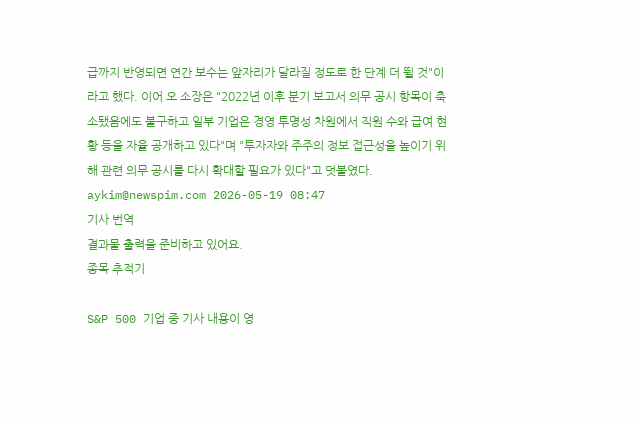급까지 반영되면 연간 보수는 앞자리가 달라질 정도로 한 단계 더 뛸 것"이라고 했다. 이어 오 소장은 "2022년 이후 분기 보고서 의무 공시 항목이 축소됐음에도 불구하고 일부 기업은 경영 투명성 차원에서 직원 수와 급여 현황 등을 자율 공개하고 있다"며 "투자자와 주주의 정보 접근성을 높이기 위해 관련 의무 공시를 다시 확대할 필요가 있다"고 덧붙였다. aykim@newspim.com 2026-05-19 08:47
기사 번역
결과물 출력을 준비하고 있어요.
종목 추적기

S&P 500 기업 중 기사 내용이 영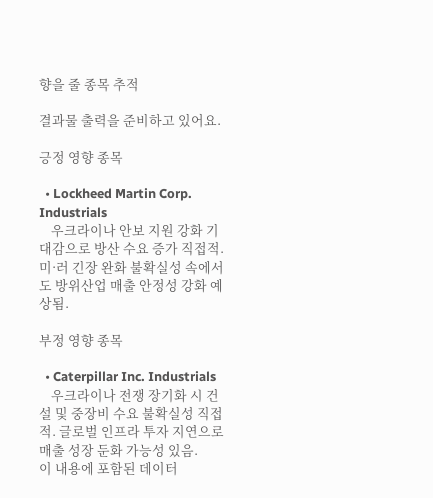향을 줄 종목 추적

결과물 출력을 준비하고 있어요.

긍정 영향 종목

  • Lockheed Martin Corp. Industrials
    우크라이나 안보 지원 강화 기대감으로 방산 수요 증가 직접적. 미·러 긴장 완화 불확실성 속에서도 방위산업 매출 안정성 강화 예상됨.

부정 영향 종목

  • Caterpillar Inc. Industrials
    우크라이나 전쟁 장기화 시 건설 및 중장비 수요 불확실성 직접적. 글로벌 인프라 투자 지연으로 매출 성장 둔화 가능성 있음.
이 내용에 포함된 데이터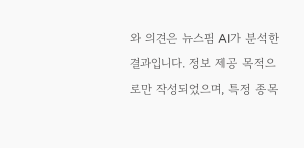와 의견은 뉴스핌 AI가 분석한 결과입니다. 정보 제공 목적으로만 작성되었으며, 특정 종목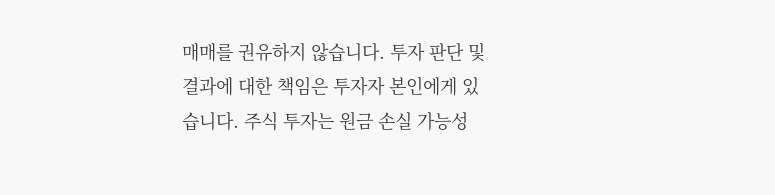매매를 권유하지 않습니다. 투자 판단 및 결과에 대한 책임은 투자자 본인에게 있습니다. 주식 투자는 원금 손실 가능성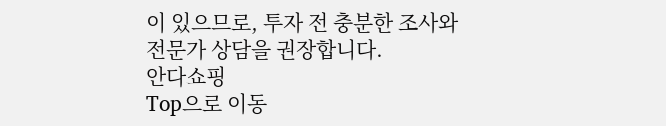이 있으므로, 투자 전 충분한 조사와 전문가 상담을 권장합니다.
안다쇼핑
Top으로 이동